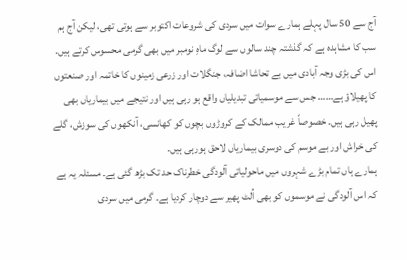آج سے 50 سال پہلے ہمارے سوات میں سردی کی شروعات اکتوبر سے ہوتی تھی، لیکن آج ہم سب کا مشاہدہ ہے کہ گذشتہ چند سالوں سے لوگ ماہِ نومبر میں بھی گرمی محسوس کرتے ہیں۔ اس کی بڑی وجہ آبادی میں بے تحاشا اضافہ، جنگلات اور زرعی زمینوں کا خاتمہ اور صنعتوں کا پھیلاؤ ہے…… جس سے موسمیاتی تبدیلیاں واقع ہو رہی ہیں اور نتیجے میں بیماریاں بھی پھیل رہی ہیں۔ خصوصاً غریب ممالک کے کروڑوں بچوں کو کھانسی، آنکھوں کی سوزش، گلے کی خراش اور بے موسم کی دوسری بیماریاں لاحق ہورہی ہیں۔
ہمارے ہاں تمام بڑے شہروں میں ماحولیاتی آلودگی خطرناک حد تک بڑھ گئی ہے۔ مسئلہ یہ ہے کہ اس آلودگی نے موسموں کو بھی اُلٹ پھیر سے دوچار کردیا ہے۔ گرمی میں سردی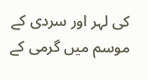کی لہر اور سردی کے موسم میں گرمی کے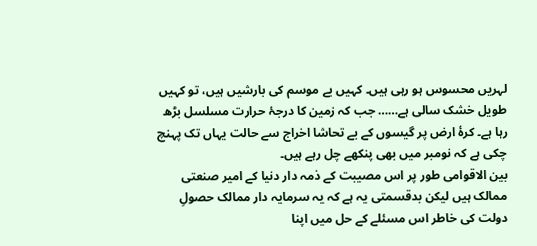لہریں محسوس ہو رہی ہیں۔ کہیں بے موسم کی بارشیں ہیں، تو کہیں طویل خشک سالی ہے…… جب کہ زمین کا درجۂ حرارت مسلسل بڑھ رہا ہے۔ کرۂ ارض پر گیسوں کے بے تحاشا اخراج سے حالت یہاں تک پہنچ چکی ہے کہ نومبر میں بھی پنکھے چل رہے ہیں۔
بین الاقوامی طور پر اس مصیبت کے ذمہ دار دنیا کے امیر صنعتی ممالک ہیں لیکن بدقسمتی یہ ہے کہ یہ سرمایہ دار ممالک حصولِ دولت کی خاطر اس مسئلے کے حل میں اپنا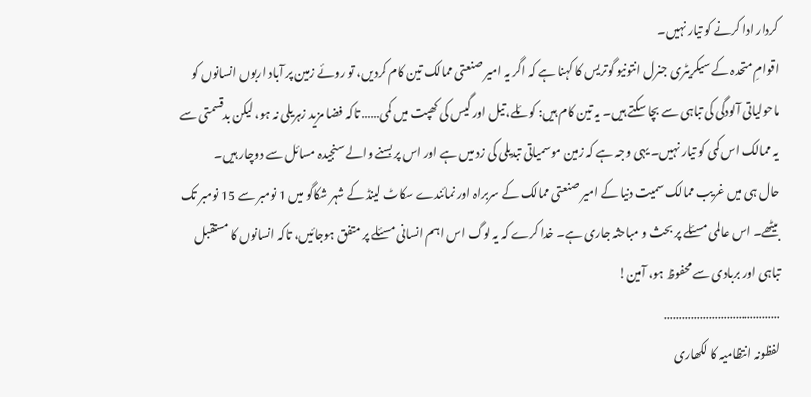کردار ادا کرنے کو تیار نہیں۔
اقوامِ متحدہ کے سیکریٹری جنرل انتونیو گوتریس کا کہنا ہے کہ اگر یہ امیر صنعتی ممالک تین کام کردیں، تو روئے زمین پر آباد اربوں انسانوں کو ماحولیاتی آلودگی کی تباہی سے بچا سکتے ہیں۔ یہ تین کام ہیں: کوئلے، تیل اور گیس کی کھپت میں کمی…… تاکہ فضا مزید زہریلی نہ ہو، لیکن بدقسمتی سے یہ ممالک اس کمی کو تیار نہیں۔ یہی وجہ ہے کہ زمین موسمیاتی تبدیلی کی زد میں ہے اور اس پر بسنے والے سنجیدہ مسائل سے دوچار ہیں۔
حال ہی میں غریب ممالک سمیت دنیا کے امیر صنعتی ممالک کے سربراہ اور نمائندے سکاٹ لینڈ کے شہر شکاگو میں 1 نومبر سے 15 نومبر تک بیٹھے۔ اس عالمی مسئلے پر بحث و مباحثہ جاری ہے۔ خدا کرے کہ یہ لوگ اس اہم انسانی مسئلے پر متفق ہوجائیں، تاکہ انسانوں کا مستقبل تباہی اور بربادی سے محفوظ ہو، آمین!
…………………………………
لفظونہ انتظامیہ کا لکھاری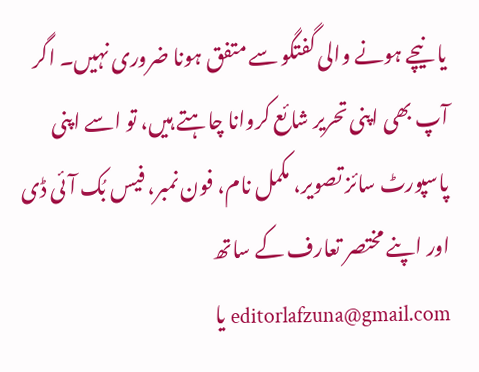یا نیچے ہونے والی گفتگو سے متفق ہونا ضروری نہیں۔ اگر آپ بھی اپنی تحریر شائع کروانا چاہتے ہیں، تو اسے اپنی پاسپورٹ سائز تصویر، مکمل نام، فون نمبر، فیس بُک آئی ڈی اور اپنے مختصر تعارف کے ساتھ editorlafzuna@gmail.com یا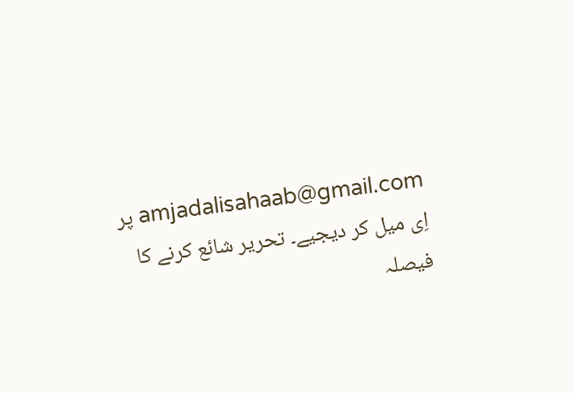amjadalisahaab@gmail.com پر اِی میل کر دیجیے۔ تحریر شائع کرنے کا فیصلہ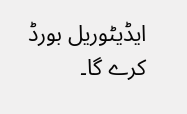ایڈیٹوریل بورڈ کرے گا۔